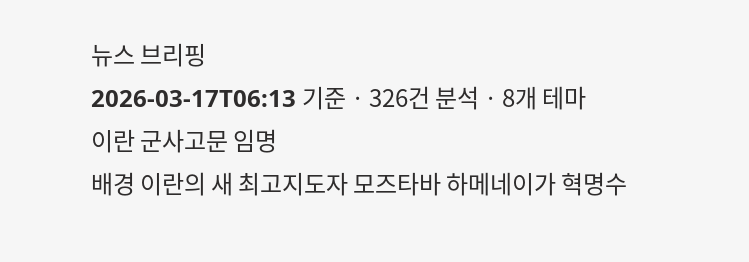뉴스 브리핑
2026-03-17T06:13 기준 · 326건 분석 · 8개 테마
이란 군사고문 임명
배경 이란의 새 최고지도자 모즈타바 하메네이가 혁명수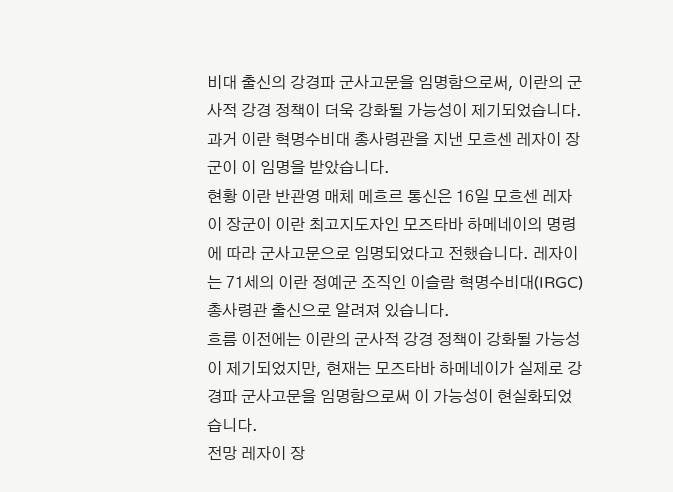비대 출신의 강경파 군사고문을 임명함으로써, 이란의 군사적 강경 정책이 더욱 강화될 가능성이 제기되었습니다. 과거 이란 혁명수비대 총사령관을 지낸 모흐센 레자이 장군이 이 임명을 받았습니다.
현황 이란 반관영 매체 메흐르 통신은 16일 모흐센 레자이 장군이 이란 최고지도자인 모즈타바 하메네이의 명령에 따라 군사고문으로 임명되었다고 전했습니다. 레자이는 71세의 이란 정예군 조직인 이슬람 혁명수비대(IRGC) 총사령관 출신으로 알려져 있습니다.
흐름 이전에는 이란의 군사적 강경 정책이 강화될 가능성이 제기되었지만, 현재는 모즈타바 하메네이가 실제로 강경파 군사고문을 임명함으로써 이 가능성이 현실화되었습니다.
전망 레자이 장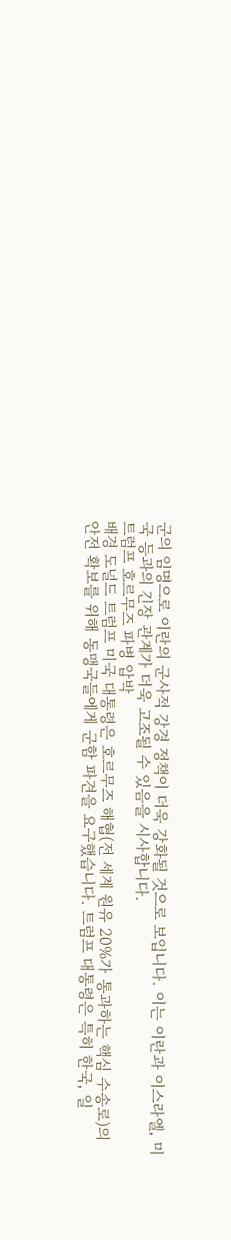군의 임명으로 이란의 군사적 강경 정책이 더욱 강화될 것으로 보입니다. 이는 이란과 이스라엘, 미국 등과의 긴장 관계가 더욱 고조될 수 있음을 시사합니다.
트럼프 호르무즈 파병 압박
배경 도널드 트럼프 미국 대통령은 호르무즈 해협(전 세계 원유 20%가 통과하는 핵심 수송로)의 안전 확보를 위해 동맹국들에게 군함 파견을 요구했습니다. 트럼프 대통령은 특히 한국, 일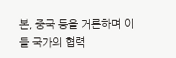본, 중국 등을 거론하며 이들 국가의 협력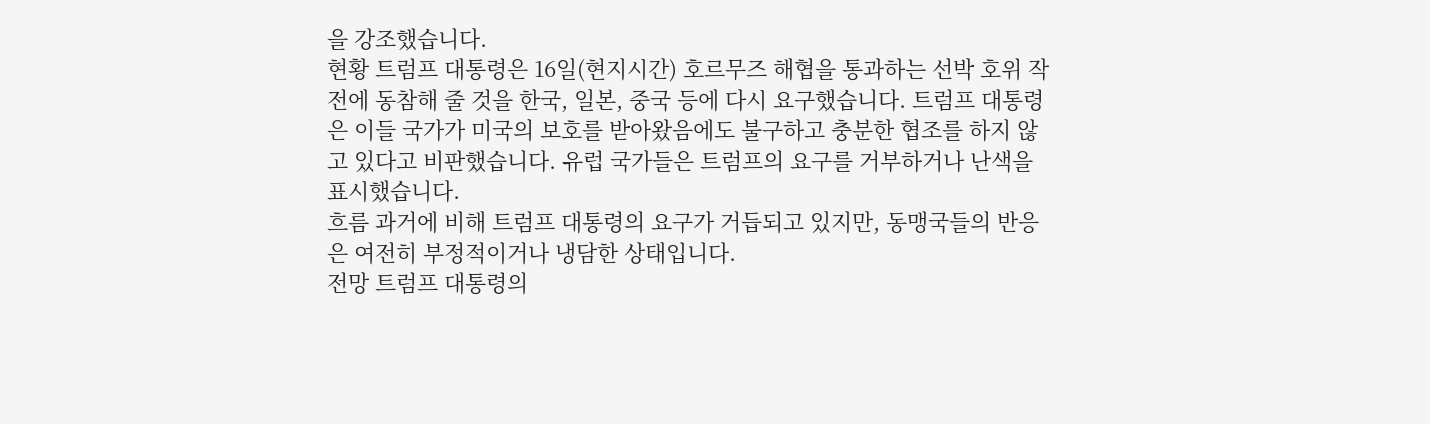을 강조했습니다.
현황 트럼프 대통령은 16일(현지시간) 호르무즈 해협을 통과하는 선박 호위 작전에 동참해 줄 것을 한국, 일본, 중국 등에 다시 요구했습니다. 트럼프 대통령은 이들 국가가 미국의 보호를 받아왔음에도 불구하고 충분한 협조를 하지 않고 있다고 비판했습니다. 유럽 국가들은 트럼프의 요구를 거부하거나 난색을 표시했습니다.
흐름 과거에 비해 트럼프 대통령의 요구가 거듭되고 있지만, 동맹국들의 반응은 여전히 부정적이거나 냉담한 상태입니다.
전망 트럼프 대통령의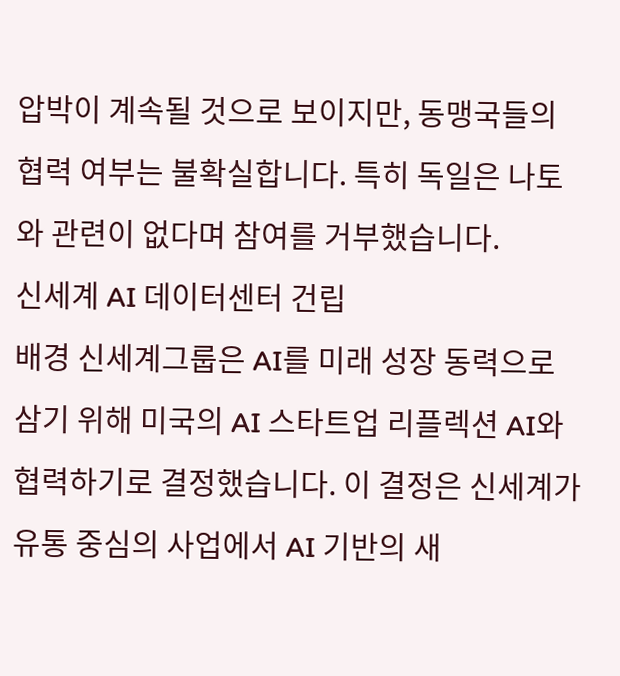압박이 계속될 것으로 보이지만, 동맹국들의 협력 여부는 불확실합니다. 특히 독일은 나토와 관련이 없다며 참여를 거부했습니다.
신세계 AI 데이터센터 건립
배경 신세계그룹은 AI를 미래 성장 동력으로 삼기 위해 미국의 AI 스타트업 리플렉션 AI와 협력하기로 결정했습니다. 이 결정은 신세계가 유통 중심의 사업에서 AI 기반의 새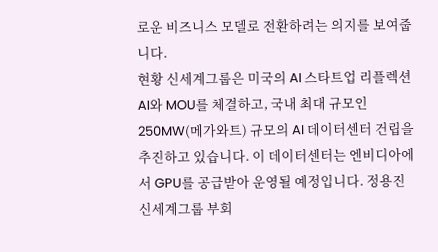로운 비즈니스 모델로 전환하려는 의지를 보여줍니다.
현황 신세계그룹은 미국의 AI 스타트업 리플렉션 AI와 MOU를 체결하고, 국내 최대 규모인 250MW(메가와트) 규모의 AI 데이터센터 건립을 추진하고 있습니다. 이 데이터센터는 엔비디아에서 GPU를 공급받아 운영될 예정입니다. 정용진 신세계그룹 부회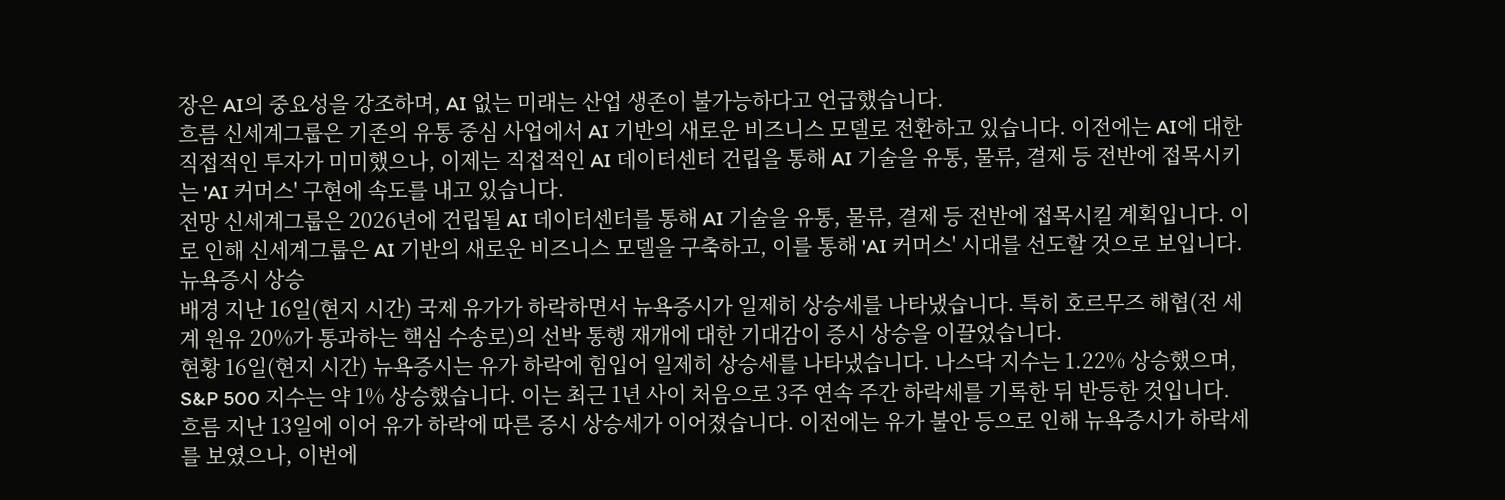장은 AI의 중요성을 강조하며, AI 없는 미래는 산업 생존이 불가능하다고 언급했습니다.
흐름 신세계그룹은 기존의 유통 중심 사업에서 AI 기반의 새로운 비즈니스 모델로 전환하고 있습니다. 이전에는 AI에 대한 직접적인 투자가 미미했으나, 이제는 직접적인 AI 데이터센터 건립을 통해 AI 기술을 유통, 물류, 결제 등 전반에 접목시키는 'AI 커머스' 구현에 속도를 내고 있습니다.
전망 신세계그룹은 2026년에 건립될 AI 데이터센터를 통해 AI 기술을 유통, 물류, 결제 등 전반에 접목시킬 계획입니다. 이로 인해 신세계그룹은 AI 기반의 새로운 비즈니스 모델을 구축하고, 이를 통해 'AI 커머스' 시대를 선도할 것으로 보입니다.
뉴욕증시 상승
배경 지난 16일(현지 시간) 국제 유가가 하락하면서 뉴욕증시가 일제히 상승세를 나타냈습니다. 특히 호르무즈 해협(전 세계 원유 20%가 통과하는 핵심 수송로)의 선박 통행 재개에 대한 기대감이 증시 상승을 이끌었습니다.
현황 16일(현지 시간) 뉴욕증시는 유가 하락에 힘입어 일제히 상승세를 나타냈습니다. 나스닥 지수는 1.22% 상승했으며, S&P 500 지수는 약 1% 상승했습니다. 이는 최근 1년 사이 처음으로 3주 연속 주간 하락세를 기록한 뒤 반등한 것입니다.
흐름 지난 13일에 이어 유가 하락에 따른 증시 상승세가 이어졌습니다. 이전에는 유가 불안 등으로 인해 뉴욕증시가 하락세를 보였으나, 이번에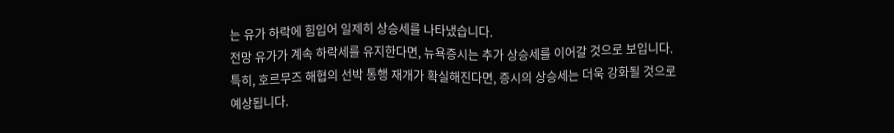는 유가 하락에 힘입어 일제히 상승세를 나타냈습니다.
전망 유가가 계속 하락세를 유지한다면, 뉴욕증시는 추가 상승세를 이어갈 것으로 보입니다. 특히, 호르무즈 해협의 선박 통행 재개가 확실해진다면, 증시의 상승세는 더욱 강화될 것으로 예상됩니다.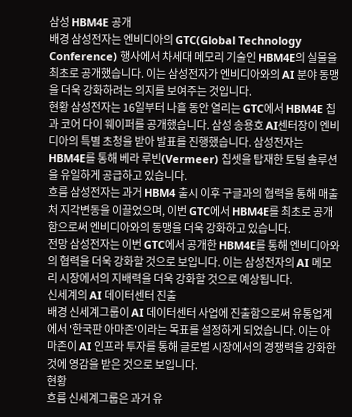삼성 HBM4E 공개
배경 삼성전자는 엔비디아의 GTC(Global Technology Conference) 행사에서 차세대 메모리 기술인 HBM4E의 실물을 최초로 공개했습니다. 이는 삼성전자가 엔비디아와의 AI 분야 동맹을 더욱 강화하려는 의지를 보여주는 것입니다.
현황 삼성전자는 16일부터 나흘 동안 열리는 GTC에서 HBM4E 칩과 코어 다이 웨이퍼를 공개했습니다. 삼성 송용호 AI센터장이 엔비디아의 특별 초청을 받아 발표를 진행했습니다. 삼성전자는 HBM4E를 통해 베라 루빈(Vermeer) 칩셋을 탑재한 토털 솔루션을 유일하게 공급하고 있습니다.
흐름 삼성전자는 과거 HBM4 출시 이후 구글과의 협력을 통해 매출처 지각변동을 이끌었으며, 이번 GTC에서 HBM4E를 최초로 공개함으로써 엔비디아와의 동맹을 더욱 강화하고 있습니다.
전망 삼성전자는 이번 GTC에서 공개한 HBM4E를 통해 엔비디아와의 협력을 더욱 강화할 것으로 보입니다. 이는 삼성전자의 AI 메모리 시장에서의 지배력을 더욱 강화할 것으로 예상됩니다.
신세계의 AI 데이터센터 진출
배경 신세계그룹이 AI 데이터센터 사업에 진출함으로써 유통업계에서 '한국판 아마존'이라는 목표를 설정하게 되었습니다. 이는 아마존이 AI 인프라 투자를 통해 글로벌 시장에서의 경쟁력을 강화한 것에 영감을 받은 것으로 보입니다.
현황
흐름 신세계그룹은 과거 유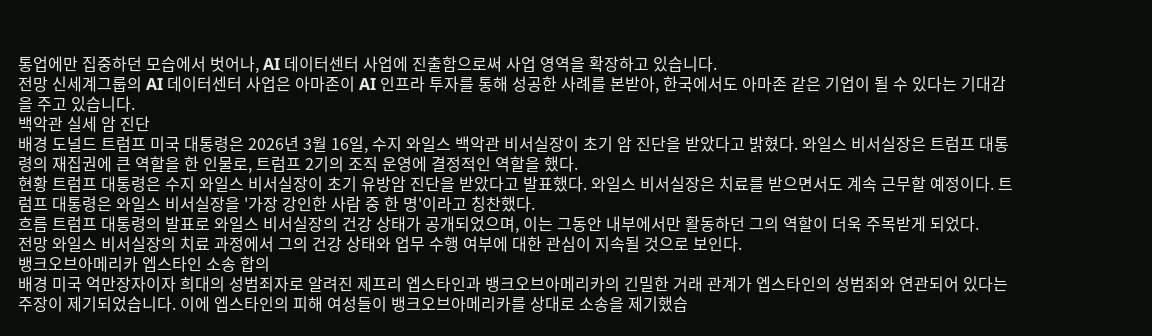통업에만 집중하던 모습에서 벗어나, AI 데이터센터 사업에 진출함으로써 사업 영역을 확장하고 있습니다.
전망 신세계그룹의 AI 데이터센터 사업은 아마존이 AI 인프라 투자를 통해 성공한 사례를 본받아, 한국에서도 아마존 같은 기업이 될 수 있다는 기대감을 주고 있습니다.
백악관 실세 암 진단
배경 도널드 트럼프 미국 대통령은 2026년 3월 16일, 수지 와일스 백악관 비서실장이 초기 암 진단을 받았다고 밝혔다. 와일스 비서실장은 트럼프 대통령의 재집권에 큰 역할을 한 인물로, 트럼프 2기의 조직 운영에 결정적인 역할을 했다.
현황 트럼프 대통령은 수지 와일스 비서실장이 초기 유방암 진단을 받았다고 발표했다. 와일스 비서실장은 치료를 받으면서도 계속 근무할 예정이다. 트럼프 대통령은 와일스 비서실장을 '가장 강인한 사람 중 한 명'이라고 칭찬했다.
흐름 트럼프 대통령의 발표로 와일스 비서실장의 건강 상태가 공개되었으며, 이는 그동안 내부에서만 활동하던 그의 역할이 더욱 주목받게 되었다.
전망 와일스 비서실장의 치료 과정에서 그의 건강 상태와 업무 수행 여부에 대한 관심이 지속될 것으로 보인다.
뱅크오브아메리카 엡스타인 소송 합의
배경 미국 억만장자이자 희대의 성범죄자로 알려진 제프리 엡스타인과 뱅크오브아메리카의 긴밀한 거래 관계가 엡스타인의 성범죄와 연관되어 있다는 주장이 제기되었습니다. 이에 엡스타인의 피해 여성들이 뱅크오브아메리카를 상대로 소송을 제기했습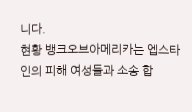니다.
현황 뱅크오브아메리카는 엡스타인의 피해 여성들과 소송 합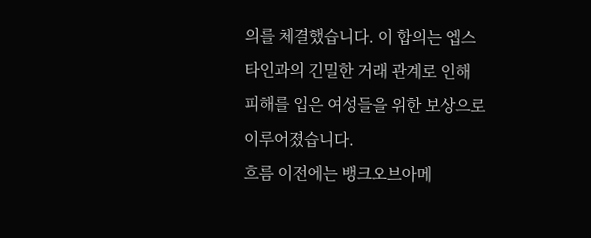의를 체결했습니다. 이 합의는 엡스타인과의 긴밀한 거래 관계로 인해 피해를 입은 여성들을 위한 보상으로 이루어졌습니다.
흐름 이전에는 뱅크오브아메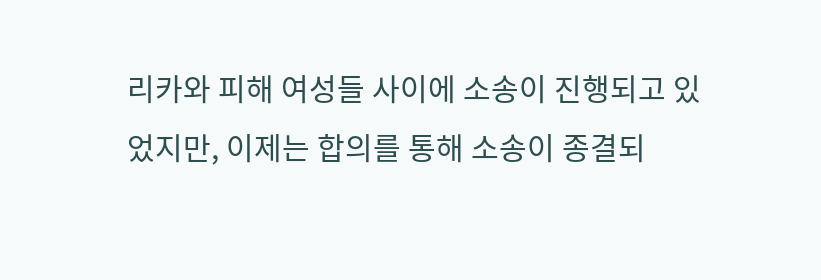리카와 피해 여성들 사이에 소송이 진행되고 있었지만, 이제는 합의를 통해 소송이 종결되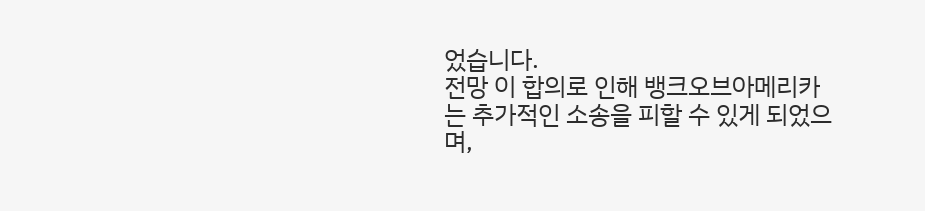었습니다.
전망 이 합의로 인해 뱅크오브아메리카는 추가적인 소송을 피할 수 있게 되었으며,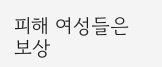피해 여성들은 보상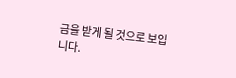금을 받게 될 것으로 보입니다.